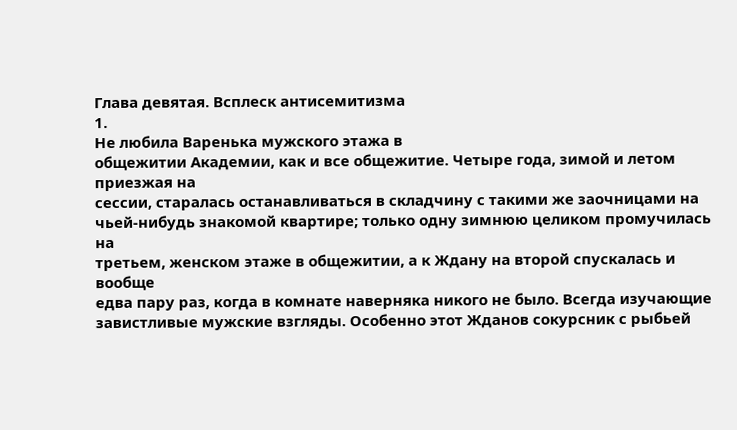Глава девятая. Всплеск антисемитизма
1.
Не любила Варенька мужского этажа в
общежитии Академии, как и все общежитие. Четыре года, зимой и летом приезжая на
сессии, старалась останавливаться в складчину с такими же заочницами на
чьей-нибудь знакомой квартире; только одну зимнюю целиком промучилась на
третьем, женском этаже в общежитии, а к Ждану на второй спускалась и вообще
едва пару раз, когда в комнате наверняка никого не было. Всегда изучающие
завистливые мужские взгляды. Особенно этот Жданов сокурсник с рыбьей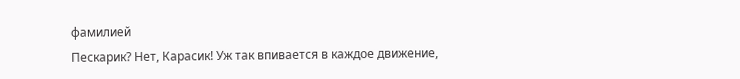фамилией
Пескарик? Нет, Карасик! Уж так впивается в каждое движение,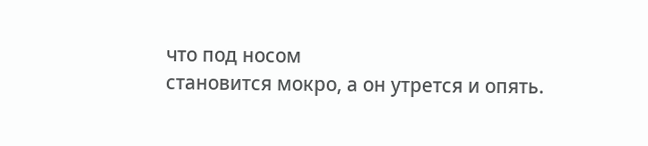что под носом
становится мокро, а он утрется и опять.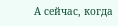А сейчас, когда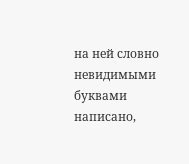на ней словно
невидимыми буквами написано,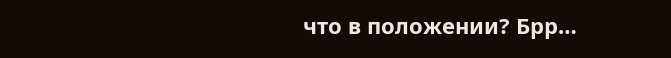что в положении? Брр…